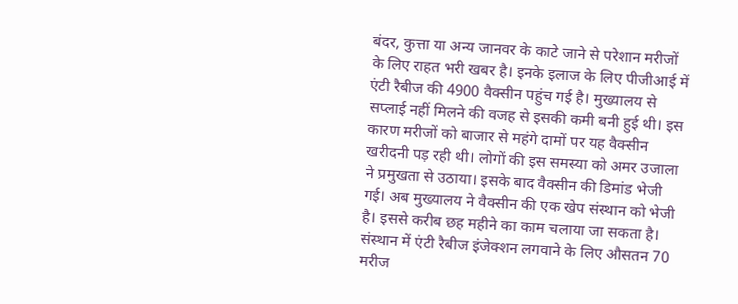बंदर, कुत्ता या अन्य जानवर के काटे जाने से परेशान मरीजों के लिए राहत भरी खबर है। इनके इलाज के लिए पीजीआई में एंटी रैबीज की 4900 वैक्सीन पहुंच गई है। मुख्यालय से सप्लाई नहीं मिलने की वजह से इसकी कमी बनी हुई थी। इस कारण मरीजों को बाजार से महंगे दामों पर यह वैक्सीन खरीदनी पड़ रही थी। लोगों की इस समस्या को अमर उजाला ने प्रमुखता से उठाया। इसके बाद वैक्सीन की डिमांड भेजी गई। अब मुख्यालय ने वैक्सीन की एक खेप संस्थान को भेजी है। इससे करीब छह महीने का काम चलाया जा सकता है। संस्थान में एंटी रैबीज इंजेक्शन लगवाने के लिए औसतन 70 मरीज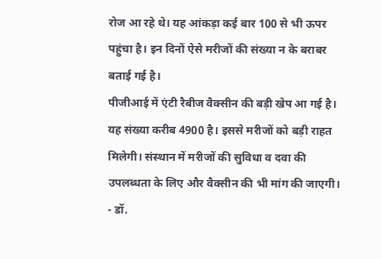रोज आ रहे थे। यह आंकड़ा कई बार 100 से भी ऊपर पहुंचा है। इन दिनों ऐसे मरीजों की संख्या न के बराबर बताई गई है।
पीजीआई में एंटी रैबीज वैक्सीन की बड़ी खेप आ गई है। यह संख्या करीब 4900 है। इससे मरीजों को बड़ी राहत मिलेगी। संस्थान में मरीजों की सुविधा व दवा की उपलब्धता के लिए और वैक्सीन की भी मांग की जाएगी।
- डॉ.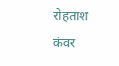रोहताश कंवर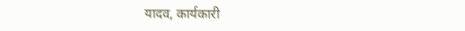यादव, कार्यकारी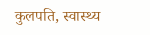कुलपति, स्वास्थ्य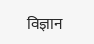विज्ञान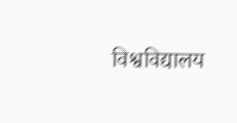विश्वविद्यालय